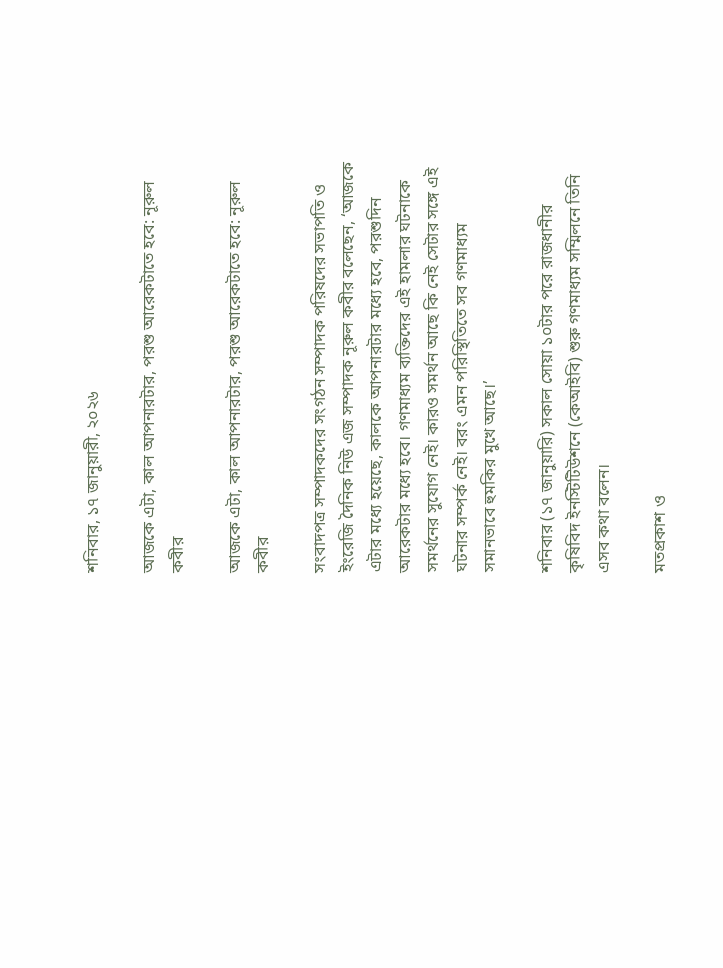শনিবার, ১৭ জানুয়ারী, ২০২৬

আজকে এটা, কাল আপনারটার, পরশু আরেকটাতে হবে: নূরুল কবীর

আজকে এটা, কাল আপনারটার, পরশু আরেকটাতে হবে: নূরুল কবীর

সংবাদপত্র সম্পাদকদের সংগঠন সম্পাদক পরিষদের সভাপতি ও ইংরেজি দৈনিক নিউ এজ সম্পাদক নূরুল কবীর বলেছেন, ‘আজকে এটার মধ্যে হয়েছে, কালকে আপনারটার মধ্যে হবে, পরশুদিন আরেকটার মধ্যে হবে। গণমাধ্যম ব্যক্তিদের এই হামলার ঘটনাকে সমর্থনের সুযোগ নেই। কারও সমর্থন আছে কি নেই সেটার সঙ্গে এই ঘটনার সম্পর্ক নেই। বরং এমন পরিস্থিতিতে সব গণমাধ্যম সমানভাবে হুমকির মুখে আছে।’

শনিবার (১৭ জানুয়ারি) সকাল সোয়া ১০টার পরে রাজধানীর কৃষিবিদ ইনস্টিটিউশনে (কেআইবি) শুরু গণমাধ্যম সম্মিলনে তিনি এসব কথা বলেন।

মতপ্রকাশ ও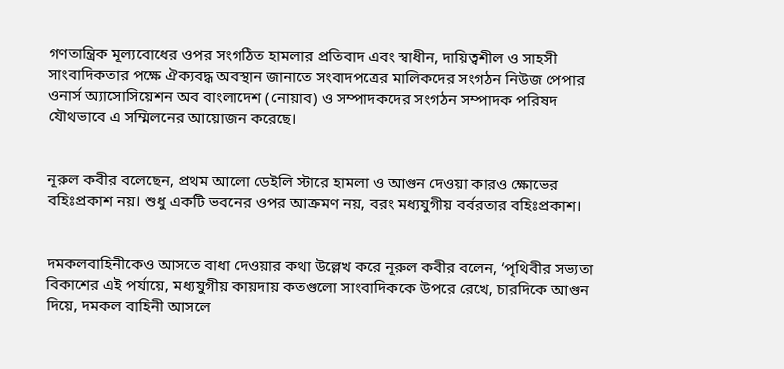গণতান্ত্রিক মূল্যবোধের ওপর সংগঠিত হামলার প্রতিবাদ এবং স্বাধীন, দায়িত্বশীল ও সাহসী সাংবাদিকতার পক্ষে ঐক্যবদ্ধ অবস্থান জানাতে সংবাদপত্রের মালিকদের সংগঠন নিউজ পেপার ওনার্স অ্যাসোসিয়েশন অব বাংলাদেশ (নোয়াব) ও সম্পাদকদের সংগঠন সম্পাদক পরিষদ যৌথভাবে এ সম্মিলনের আয়োজন করেছে।


নূরুল কবীর বলেছেন, প্রথম আলো ডেইলি স্টারে হামলা ও আগুন দেওয়া কারও ক্ষোভের বহিঃপ্রকাশ নয়। শুধু একটি ভবনের ওপর আক্রমণ নয়, বরং মধ্যযুগীয় বর্বরতার বহিঃপ্রকাশ।


দমকলবাহিনীকেও আসতে বাধা দেওয়ার কথা উল্লেখ করে নূরুল কবীর বলেন, ‘পৃথিবীর সভ্যতা বিকাশের এই পর্যায়ে, মধ্যযুগীয় কায়দায় কতগুলো সাংবাদিককে উপরে রেখে, চারদিকে আগুন দিয়ে, দমকল বাহিনী আসলে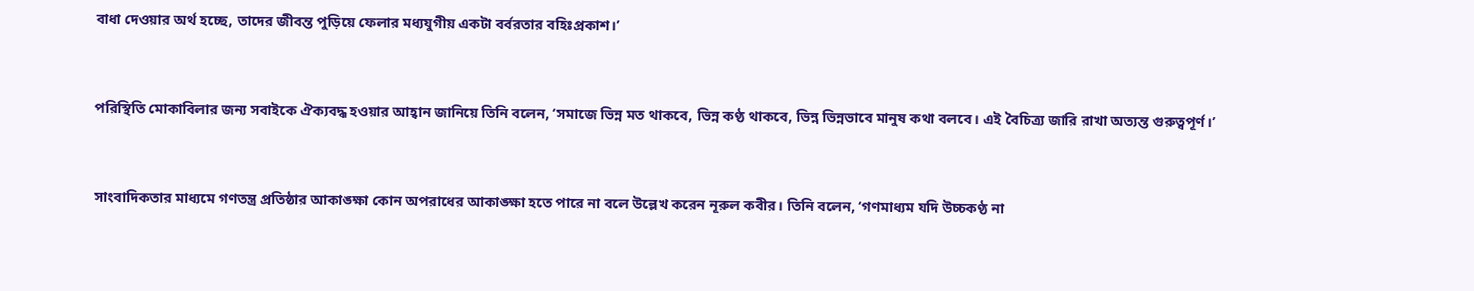বাধা দেওয়ার অর্থ হচ্ছে, তাদের জীবন্ত পুড়িয়ে ফেলার মধ্যযুগীয় একটা বর্বরতার বহিঃপ্রকাশ।’


পরিস্থিতি মোকাবিলার জন্য সবাইকে ঐক্যবদ্ধ হওয়ার আহ্বান জানিয়ে তিনি বলেন, ‘সমাজে ভিন্ন মত থাকবে, ভিন্ন কণ্ঠ থাকবে, ভিন্ন ভিন্নভাবে মানুষ কথা বলবে। এই বৈচিত্র্য জারি রাখা অত্যন্ত গুরুত্বপূর্ণ।’


সাংবাদিকতার মাধ্যমে গণতন্ত্র প্রতিষ্ঠার আকাঙ্ক্ষা কোন অপরাধের আকাঙ্ক্ষা হতে পারে না বলে উল্লেখ করেন নূরুল কবীর। তিনি বলেন, ‘গণমাধ্যম যদি উচ্চকণ্ঠ না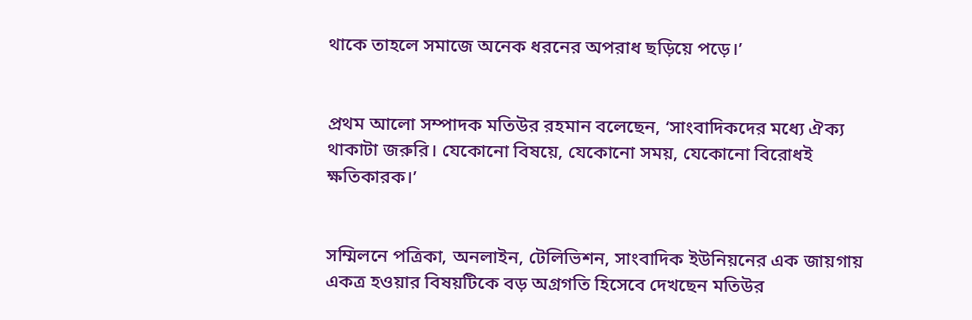থাকে তাহলে সমাজে অনেক ধরনের অপরাধ ছড়িয়ে পড়ে।’


প্রথম আলো সম্পাদক মতিউর রহমান বলেছেন, ‘সাংবাদিকদের মধ্যে ঐক্য থাকাটা জরুরি। যেকোনো বিষয়ে, যেকোনো সময়, যেকোনো বিরোধই ক্ষতিকারক।’


সম্মিলনে পত্রিকা, অনলাইন, টেলিভিশন, সাংবাদিক ইউনিয়নের এক জায়গায় একত্র হওয়ার বিষয়টিকে বড় অগ্রগতি হিসেবে দেখছেন মতিউর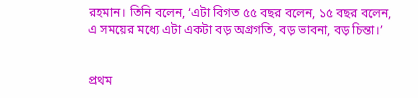রহমান। তিনি বলেন, ‘এটা বিগত ৫৫ বছর বলেন, ১৫ বছর বলেন, এ সময়ের মধ্যে এটা একটা বড় অগ্রগতি, বড় ভাবনা, বড় চিন্তা।’


প্রথম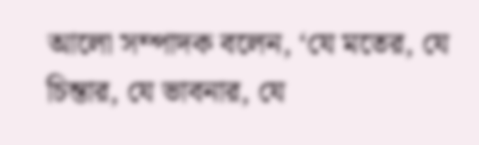আলো সম্পাদক বলেন, ‘যে মতের, যে চিন্তার, যে ভাবনার, যে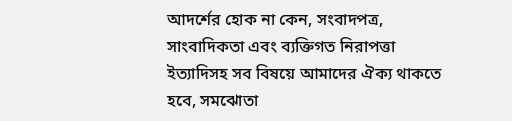আদর্শের হোক না কেন, সংবাদপত্র, সাংবাদিকতা এবং ব্যক্তিগত নিরাপত্তা ইত্যাদিসহ সব বিষয়ে আমাদের ঐক্য থাকতে হবে, সমঝোতা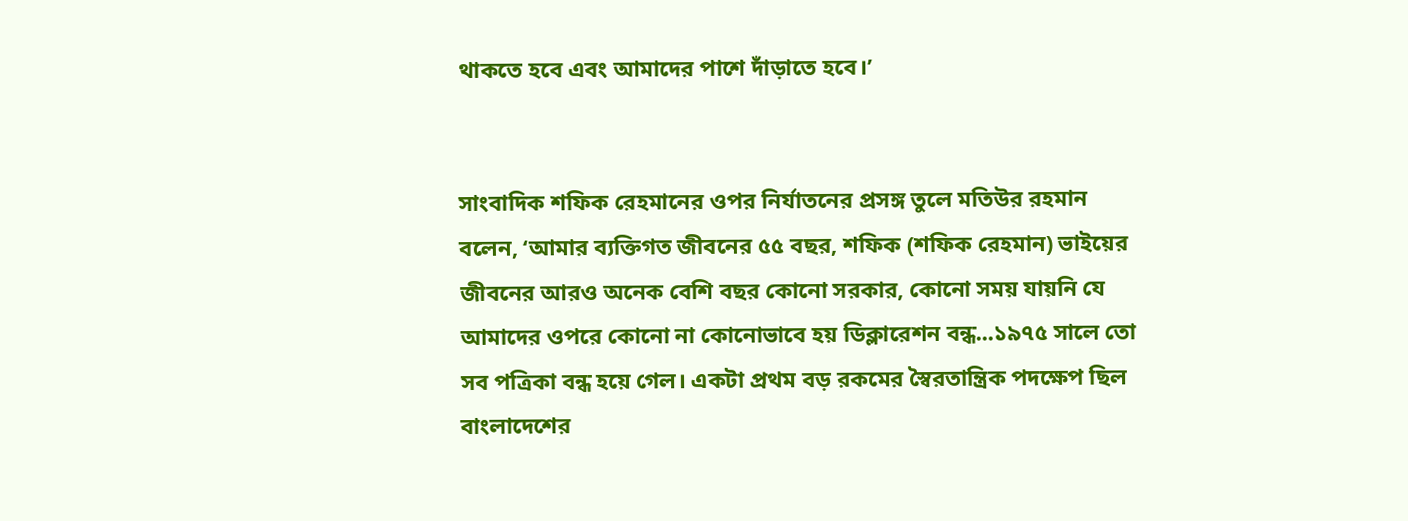থাকতে হবে এবং আমাদের পাশে দাঁড়াতে হবে।’


সাংবাদিক শফিক রেহমানের ওপর নির্যাতনের প্রসঙ্গ তুলে মতিউর রহমান বলেন, ‘আমার ব্যক্তিগত জীবনের ৫৫ বছর, শফিক (শফিক রেহমান) ভাইয়ের জীবনের আরও অনেক বেশি বছর কোনো সরকার, কোনো সময় যায়নি যে আমাদের ওপরে কোনো না কোনোভাবে হয় ডিক্লারেশন বন্ধ...১৯৭৫ সালে তো সব পত্রিকা বন্ধ হয়ে গেল। একটা প্রথম বড় রকমের স্বৈরতান্ত্রিক পদক্ষেপ ছিল বাংলাদেশের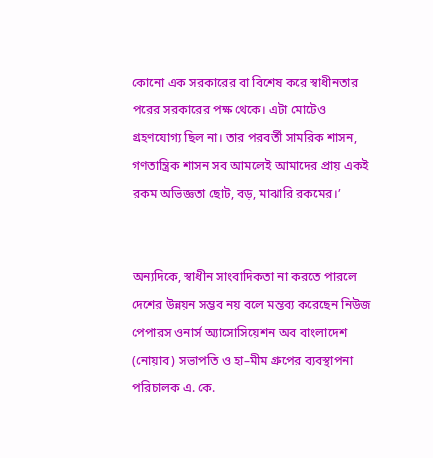কোনো এক সরকারের বা বিশেষ করে স্বাধীনতার পরের সরকারের পক্ষ থেকে। এটা মোটেও গ্রহণযোগ্য ছিল না। তার পরবর্তী সামরিক শাসন, গণতান্ত্রিক শাসন সব আমলেই আমাদের প্রায় একই রকম অভিজ্ঞতা ছোট, বড়, মাঝারি রকমের।’


অন্যদিকে, স্বাধীন সাংবাদিকতা না করতে পারলে দেশের উন্নয়ন সম্ভব নয় বলে মন্তব্য করেছেন নিউজ পেপারস ওনার্স অ্যাসোসিয়েশন অব বাংলাদেশ (নোয়াব) সভাপতি ও হা–মীম গ্রুপের ব্যবস্থাপনা পরিচালক এ. কে.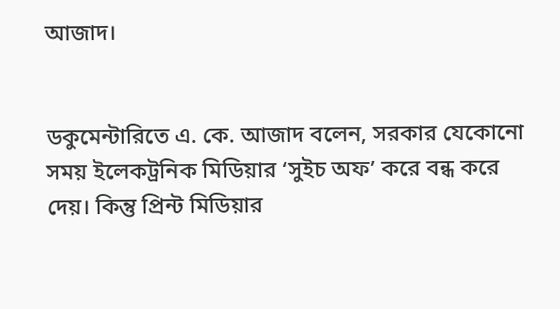আজাদ।


ডকুমেন্টারিতে এ. কে. আজাদ বলেন, সরকার যেকোনো সময় ইলেকট্রনিক মিডিয়ার ‘সুইচ অফ’ করে বন্ধ করে দেয়। কিন্তু প্রিন্ট মিডিয়ার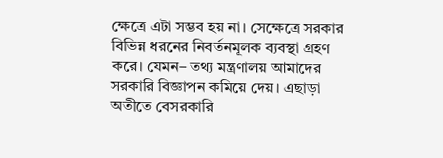ক্ষেত্রে এটা সম্ভব হয় না। সেক্ষেত্রে সরকার বিভিন্ন ধরনের নিবর্তনমূলক ব্যবস্থা গ্রহণ করে। যেমন– তথ্য মন্ত্রণালয় আমাদের সরকারি বিজ্ঞাপন কমিয়ে দেয়। এছাড়া অতীতে বেসরকারি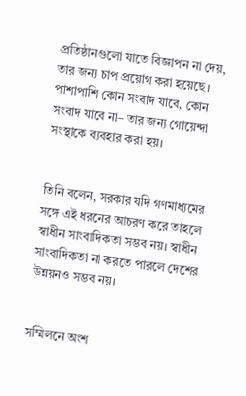প্রতিষ্ঠানগুলো যাতে বিজ্ঞাপন না দেয়, তার জন্য চাপ প্রয়োগ করা হয়েছে। পাশাপাশি কোন সংবাদ যাবে, কোন সংবাদ যাবে না– তার জন্য গোয়েন্দা সংস্থাকে ব্যবহার করা হয়।


তিনি বলেন, সরকার যদি গণমাধ্যমের সঙ্গে এই ধরনের আচরণ করে তাহলে স্বাধীন সাংবাদিকতা সম্ভব নয়। স্বাধীন সাংবাদিকতা না করতে পারলে দেশের উন্নয়নও সম্ভব নয়।


সম্মিলনে অংশ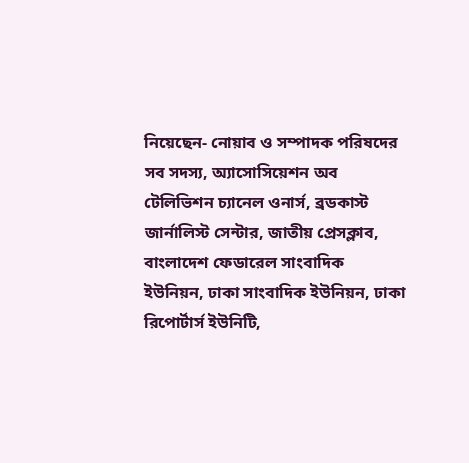নিয়েছেন- নোয়াব ও সম্পাদক পরিষদের সব সদস্য, অ্যাসোসিয়েশন অব টেলিভিশন চ্যানেল ওনার্স, ব্রডকাস্ট জার্নালিস্ট সেন্টার, জাতীয় প্রেসক্লাব, বাংলাদেশ ফেডারেল সাংবাদিক ইউনিয়ন, ঢাকা সাংবাদিক ইউনিয়ন, ঢাকা রিপোর্টার্স ইউনিটি,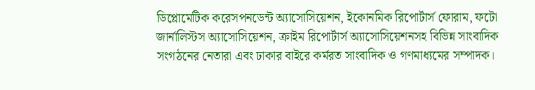ডিপ্লোমেটিক করেসপনডেন্ট অ্যাসোসিয়েশন, ইকোনমিক রিপোর্টার্স ফোরাম, ফটো জার্নালিস্টস অ্যাসোসিয়েশন, ক্রাইম রিপোর্টার্স অ্যাসোসিয়েশনসহ বিভিন্ন সাংবাদিক সংগঠনের নেতারা এবং ঢাকার বাইরে কর্মরত সাংবাদিক ও গণমাধ্যমের সম্পাদক।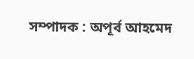সম্পাদক : অপূর্ব আহমেদ